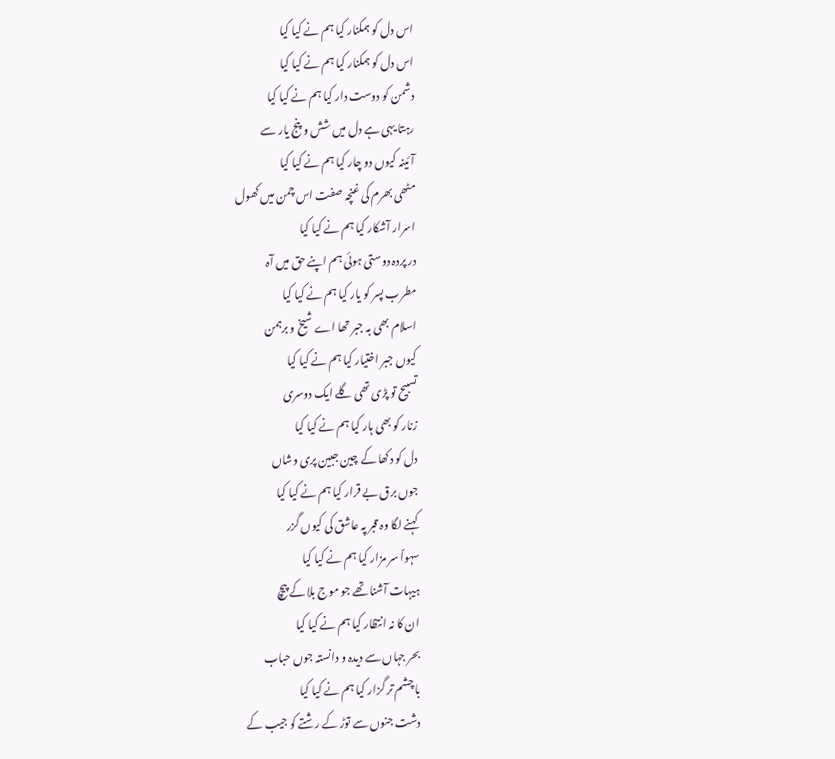اس دل کو ہمکنار کیا ہم نے کیا کیا
اس دل کو ہمکنار کیا ہم نے کیا کیا
دشمن کو دوست دار کیا ہم نے کیا کیا
رہتا یہی ہے دل میں شش و پنج یار سے
آئینہ کیوں دو چار کیا ہم نے کیا کیا
مٹھی بھرم کی غنچہ صفت اس چمن میں کھول
اسرار آشکار کیا ہم نے کیا کیا
در پردہ دوستی ہوئی ہم اپنے حق میں آہ
مطرب پسر کو یار کیا ہم نے کیا کیا
اسلام بھی بہ جبر تھا اے شیخ و برہمن
کیوں جبر اختیار کیا ہم نے کیا کیا
تسبیح تو پڑی تھی گلے ایک دوسری
زنار کو بھی ہار کیا ہم نے کیا کیا
دل کو دکھا کے چین جبین پری وشاں
جوں برق بے قرار کیا ہم نے کیا کیا
کہنے لگا وہ قبر پہ عاشق کی کیوں گزر
سہواً سر مزار کیا ہم نے کیا کیا
ہیہات آشنا تھے جو موج بلا کے پیچ
ان کا نہ انتظار کیا ہم نے کیا کیا
بحر جہاں سے دیدہ و دانستہ جوں حباب
با چشم تر گزار کیا ہم نے کیا کیا
دشت جنوں سے توڑ کے رشتے کو جیب کے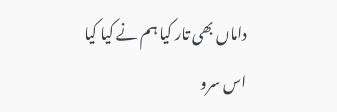داماں بھی تار کیا ہم نے کیا کیا
اس سرو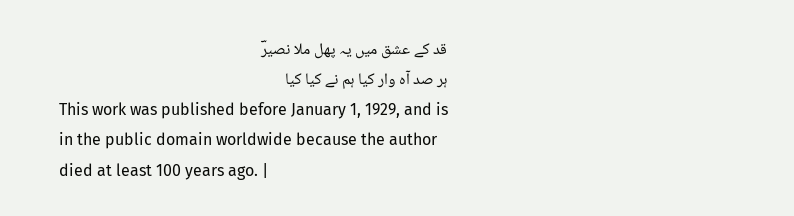قد کے عشق میں یہ پھل ملا نصیرؔ
ہر صد آہ وار کیا ہم نے کیا کیا
This work was published before January 1, 1929, and is in the public domain worldwide because the author died at least 100 years ago. |